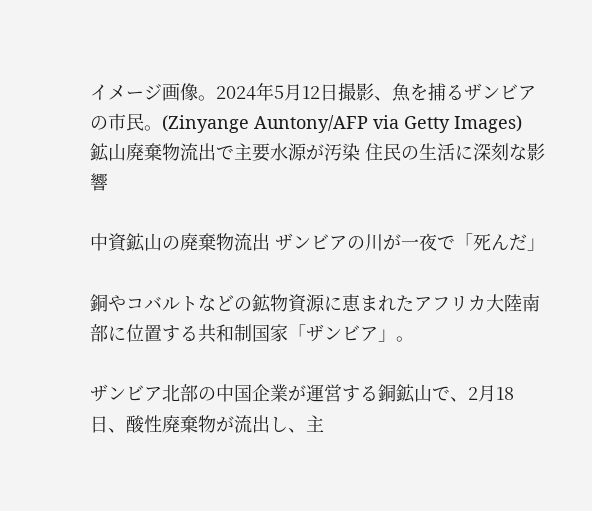イメージ画像。2024年5月12日撮影、魚を捕るザンビアの市民。(Zinyange Auntony/AFP via Getty Images)
鉱山廃棄物流出で主要水源が汚染 住民の生活に深刻な影響

中資鉱山の廃棄物流出 ザンビアの川が一夜で「死んだ」

銅やコバルトなどの鉱物資源に恵まれたアフリカ大陸南部に位置する共和制国家「ザンビア」。

ザンビア北部の中国企業が運営する銅鉱山で、2月18日、酸性廃棄物が流出し、主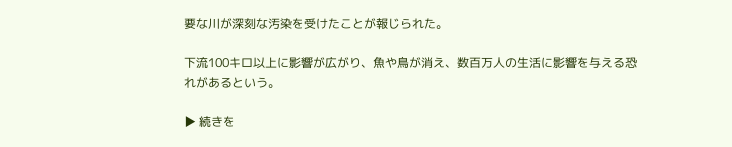要な川が深刻な汚染を受けたことが報じられた。

下流100キロ以上に影響が広がり、魚や鳥が消え、数百万人の生活に影響を与える恐れがあるという。

▶ 続きを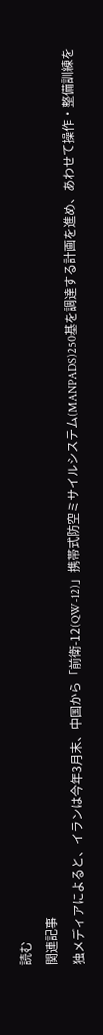読む
関連記事
独メディアによると、イランは今年3月末、中国から「前衛-12(QW-12)」携帯式防空ミサイルシステム(MANPADS)250基を調達する計画を進め、あわせて操作・整備訓練を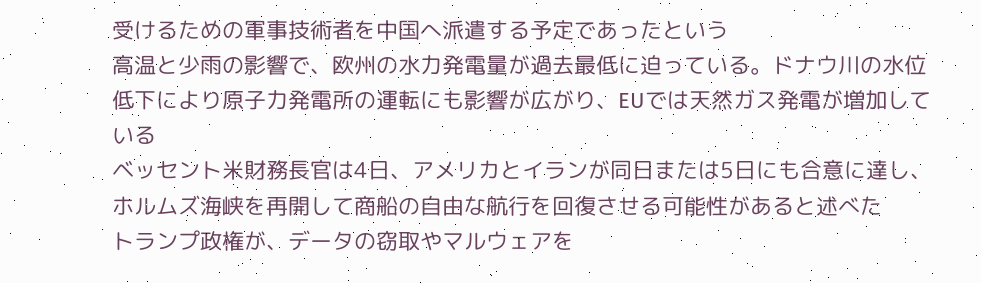受けるための軍事技術者を中国へ派遣する予定であったという
高温と少雨の影響で、欧州の水力発電量が過去最低に迫っている。ドナウ川の水位低下により原子力発電所の運転にも影響が広がり、EUでは天然ガス発電が増加している
ベッセント米財務長官は4日、アメリカとイランが同日または5日にも合意に達し、ホルムズ海峡を再開して商船の自由な航行を回復させる可能性があると述べた
トランプ政権が、データの窃取やマルウェアを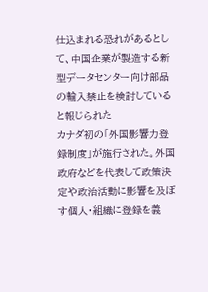仕込まれる恐れがあるとして、中国企業が製造する新型データセンター向け部品の輸入禁止を検討していると報じられた
カナダ初の「外国影響力登録制度」が施行された。外国政府などを代表して政策決定や政治活動に影響を及ぼす個人・組織に登録を義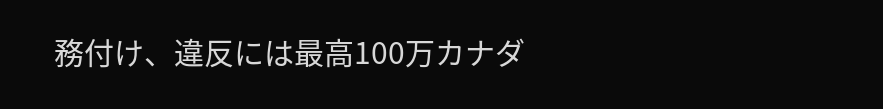務付け、違反には最高100万カナダ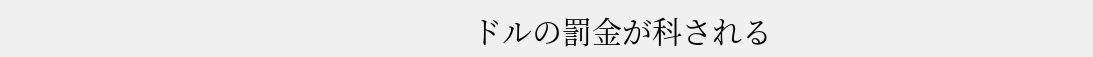ドルの罰金が科される